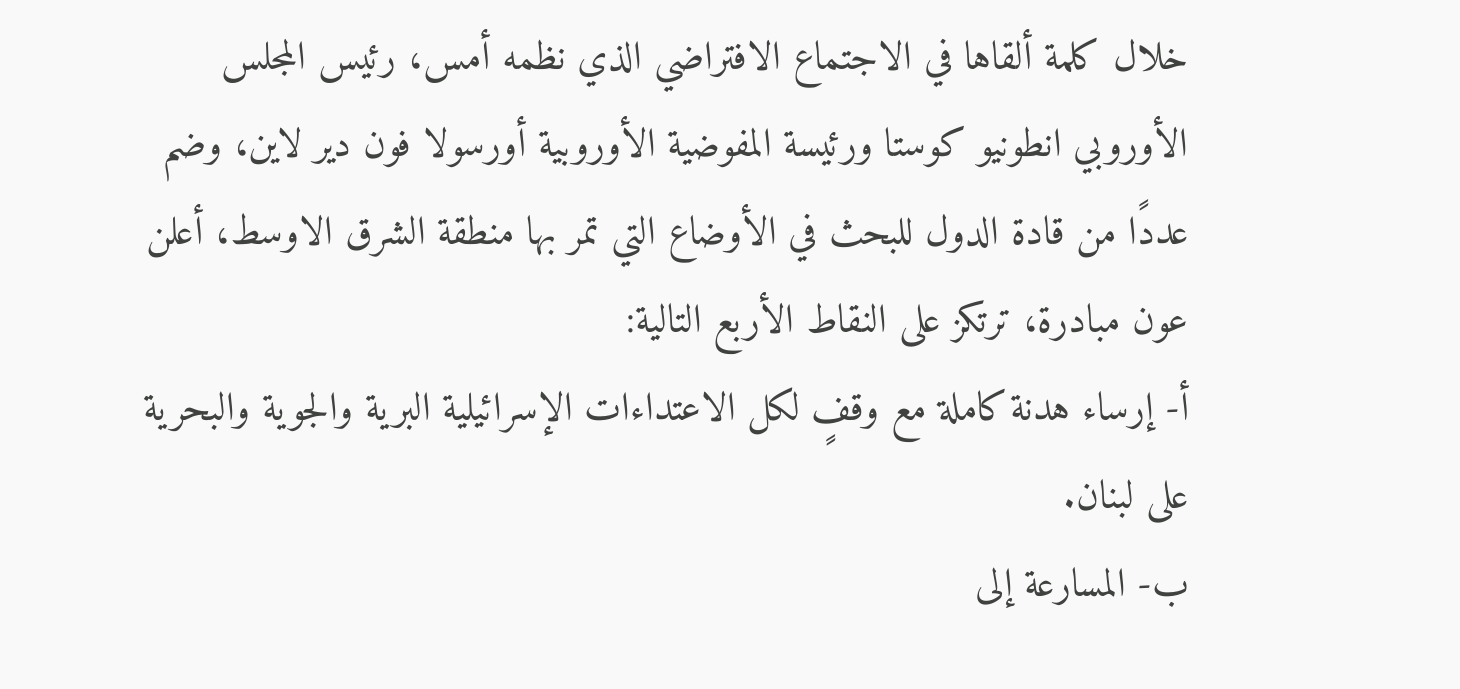خلال كلمة ألقاها في الاجتماع الافتراضي الذي نظمه أمس، رئيس المجلس الأوروبي انطونيو كوستا ورئيسة المفوضية الأوروبية أورسولا فون دير لاين، وضم عددًا من قادة الدول للبحث في الأوضاع التي تمر بها منطقة الشرق الاوسط، أعلن عون مبادرة، ترتكز على النقاط الأربع التالية:
أ- إرساء هدنة كاملة مع وقفٍ لكل الاعتداءات الإسرائيلية البرية والجوية والبحرية على لبنان.
ب- المسارعة إلى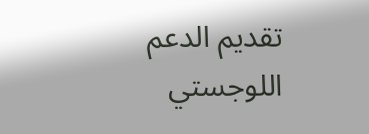تقديم الدعم اللوجستي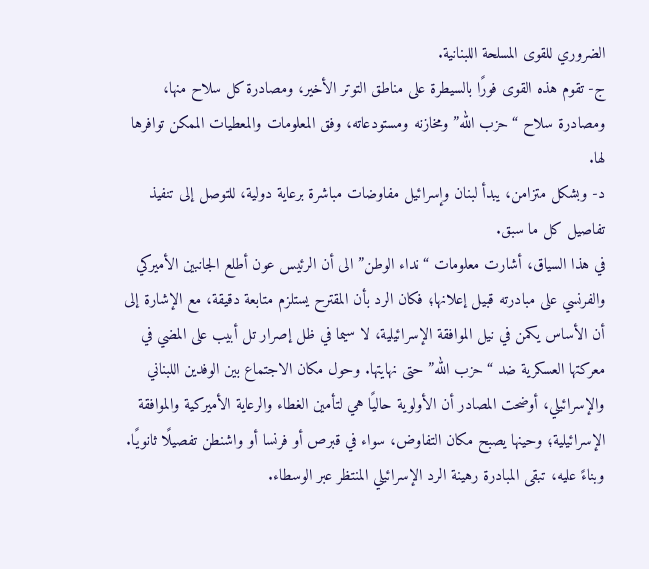الضروري للقوى المسلحة اللبنانية.
ج- تقوم هذه القوى فورًا بالسيطرة على مناطق التوتر الأخير، ومصادرة كل سلاح منها، ومصادرة سلاح “حزب الله” ومخازنه ومستودعاته، وفق المعلومات والمعطيات الممكن توافرها لها.
د- وبشكل متزامن، يبدأ لبنان وإسرائيل مفاوضات مباشرة برعاية دولية، للتوصل إلى تنفيذ تفاصيل كل ما سبق.
في هذا السياق، أشارت معلومات “نداء الوطن” الى أن الرئيس عون أطلع الجانبين الأميركي والفرنسي على مبادرته قبيل إعلانها؛ فكان الرد بأن المقترح يستلزم متابعة دقيقة، مع الإشارة إلى أن الأساس يكمن في نيل الموافقة الإسرائيلية، لا سيما في ظل إصرار تل أبيب على المضي في معركتها العسكرية ضد “حزب الله” حتى نهايتها. وحول مكان الاجتماع بين الوفدين اللبناني والإسرائيلي، أوضحت المصادر أن الأولوية حاليًا هي لتأمين الغطاء والرعاية الأميركية والموافقة الإسرائيلية؛ وحينها يصبح مكان التفاوض، سواء في قبرص أو فرنسا أو واشنطن تفصيلًا ثانويًا. وبناءً عليه، تبقى المبادرة رهينة الرد الإسرائيلي المنتظر عبر الوسطاء.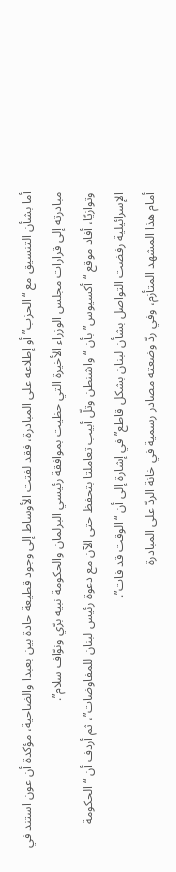أما بشأن التنسيق مع “الحزب” أو إطلاعه على المبادرة، فقد لفتت الأوساط إلى وجود قطيعة حادة بين بعبدا والضاحية، مؤكدة أن عون استند في مبادرته إلى قرارات مجلس الوزراء الأخيرة التي حظيت بموافقة رئيسي البرلمان والحكومة نبيه برّي ونوّاف سلام”.
وتوازيًا، أفاد موقع “أكسيوس” بأن “واشنطن وتلّ أبيب تعاملتا بتحفظ حتى الآن مع دعوة رئيس لبنان للمفاوضات”، ثم أردف أن “الحكومة الإسرائيلية رفضت التواصل بشأن لبنان بشكل قاطع” في إشارة إلى أن “الوقت قد فات”.
أمام هذا المشهد المتأزم، وفي ردّ وضعته مصادر رسمية في خانة الردّ على المبادرة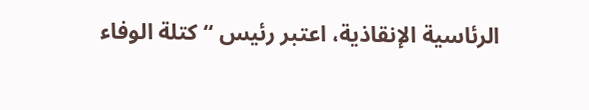الرئاسية الإنقاذية، اعتبر رئيس “كتلة الوفاء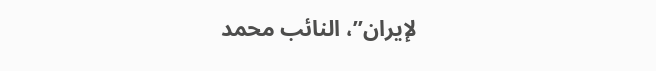لإيران”، النائب محمد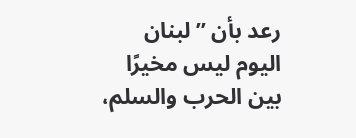رعد بأن ”لبنان اليوم ليس مخيرًا بين الحرب والسلم،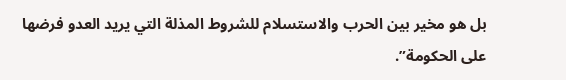بل هو مخير بين الحرب والاستسلام للشروط المذلة التي يريد العدو فرضها على الحكومة”.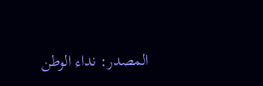المصدر: نداء الوطن